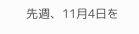先週、11月4日を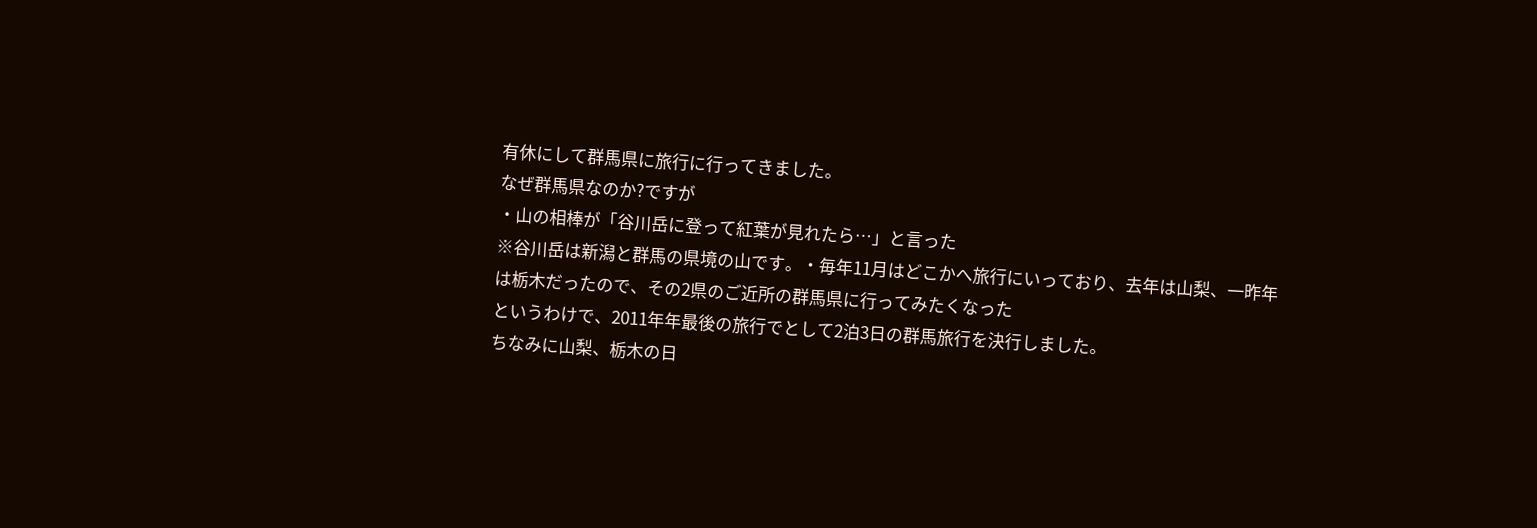有休にして群馬県に旅行に行ってきました。
なぜ群馬県なのか?ですが
・山の相棒が「谷川岳に登って紅葉が見れたら…」と言った
※谷川岳は新潟と群馬の県境の山です。・毎年11月はどこかへ旅行にいっており、去年は山梨、一昨年は栃木だったので、その2県のご近所の群馬県に行ってみたくなった
というわけで、2011年年最後の旅行でとして2泊3日の群馬旅行を決行しました。
ちなみに山梨、栃木の日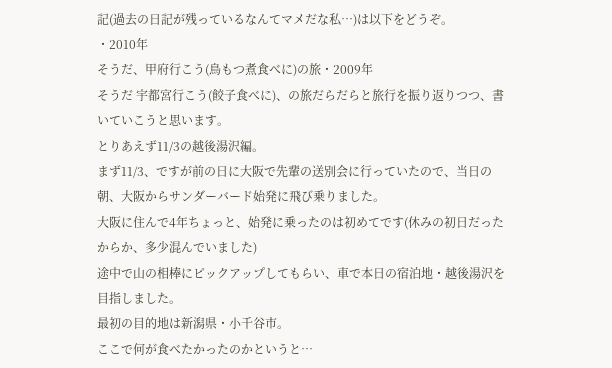記(過去の日記が残っているなんてマメだな私…)は以下をどうぞ。
・2010年
そうだ、甲府行こう(鳥もつ煮食べに)の旅・2009年
そうだ 宇都宮行こう(餃子食べに)、の旅だらだらと旅行を振り返りつつ、書いていこうと思います。
とりあえず11/3の越後湯沢編。
まず11/3、ですが前の日に大阪で先輩の送別会に行っていたので、当日の朝、大阪からサンダーバード始発に飛び乗りました。
大阪に住んで4年ちょっと、始発に乗ったのは初めてです(休みの初日だったからか、多少混んでいました)
途中で山の相棒にピックアップしてもらい、車で本日の宿泊地・越後湯沢を目指しました。
最初の目的地は新潟県・小千谷市。
ここで何が食べたかったのかというと…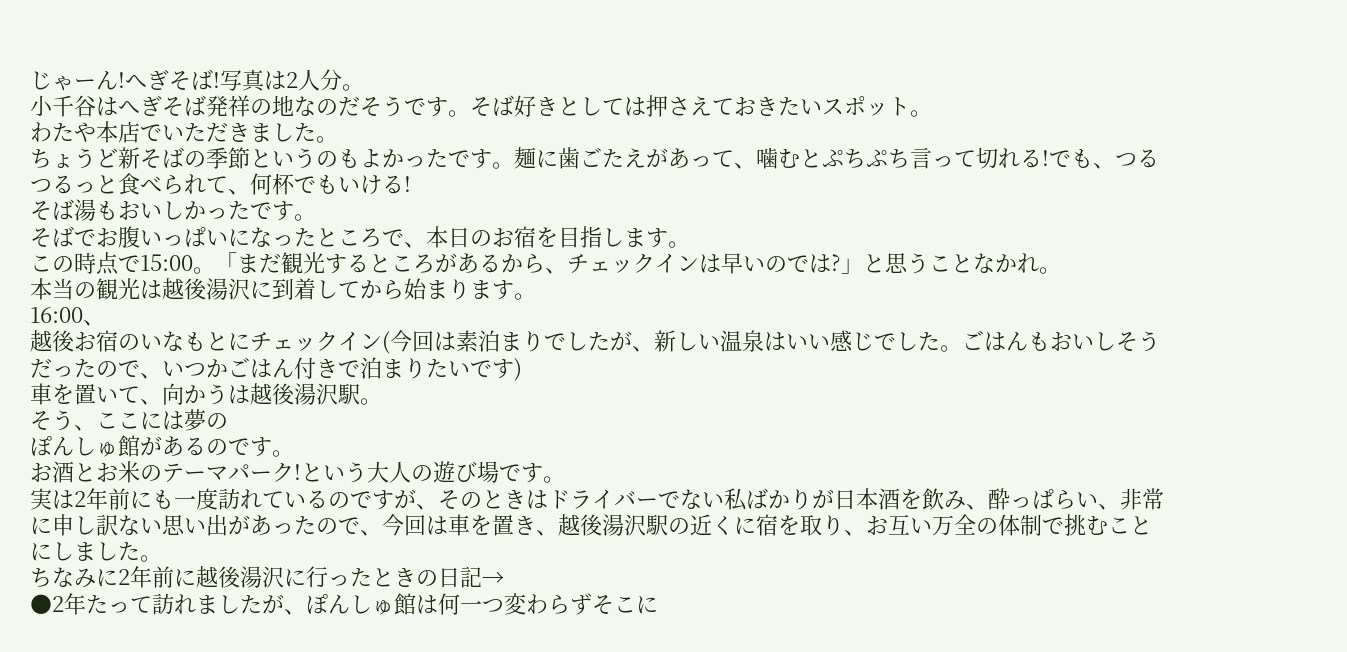じゃーん!へぎそば!写真は2人分。
小千谷はへぎそば発祥の地なのだそうです。そば好きとしては押さえておきたいスポット。
わたや本店でいただきました。
ちょうど新そばの季節というのもよかったです。麺に歯ごたえがあって、噛むとぷちぷち言って切れる!でも、つるつるっと食べられて、何杯でもいける!
そば湯もおいしかったです。
そばでお腹いっぱいになったところで、本日のお宿を目指します。
この時点で15:00。「まだ観光するところがあるから、チェックインは早いのでは?」と思うことなかれ。
本当の観光は越後湯沢に到着してから始まります。
16:00、
越後お宿のいなもとにチェックイン(今回は素泊まりでしたが、新しい温泉はいい感じでした。ごはんもおいしそうだったので、いつかごはん付きで泊まりたいです)
車を置いて、向かうは越後湯沢駅。
そう、ここには夢の
ぽんしゅ館があるのです。
お酒とお米のテーマパーク!という大人の遊び場です。
実は2年前にも一度訪れているのですが、そのときはドライバーでない私ばかりが日本酒を飲み、酔っぱらい、非常に申し訳ない思い出があったので、今回は車を置き、越後湯沢駅の近くに宿を取り、お互い万全の体制で挑むことにしました。
ちなみに2年前に越後湯沢に行ったときの日記→
●2年たって訪れましたが、ぽんしゅ館は何一つ変わらずそこに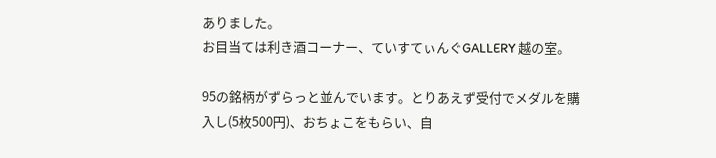ありました。
お目当ては利き酒コーナー、ていすてぃんぐGALLERY 越の室。

95の銘柄がずらっと並んでいます。とりあえず受付でメダルを購入し(5枚500円)、おちょこをもらい、自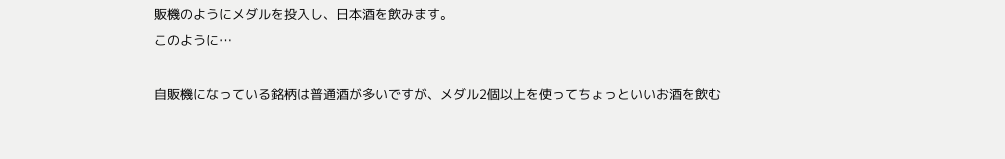販機のようにメダルを投入し、日本酒を飲みます。
このように…

自販機になっている銘柄は普通酒が多いですが、メダル2個以上を使ってちょっといいお酒を飲む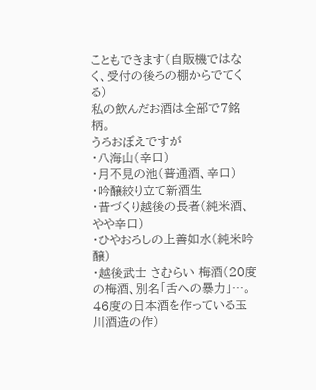こともできます(自販機ではなく、受付の後ろの棚からでてくる)
私の飲んだお酒は全部で7銘柄。
うろおぼえですが
・八海山(辛口)
・月不見の池(普通酒、辛口)
・吟醸絞り立て新酒生
・昔づくり越後の長者(純米酒、やや辛口)
・ひやおろしの上善如水(純米吟醸)
・越後武士 さむらい 梅酒(20度の梅酒、別名「舌への暴力」…。46度の日本酒を作っている玉川酒造の作)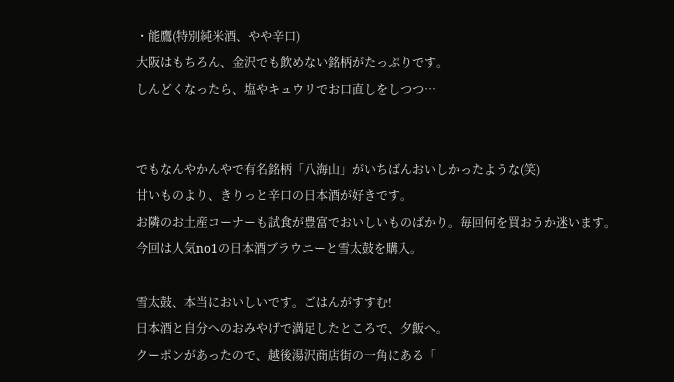・能鷹(特別純米酒、やや辛口)
大阪はもちろん、金沢でも飲めない銘柄がたっぷりです。
しんどくなったら、塩やキュウリでお口直しをしつつ…


でもなんやかんやで有名銘柄「八海山」がいちばんおいしかったような(笑)
甘いものより、きりっと辛口の日本酒が好きです。
お隣のお土産コーナーも試食が豊富でおいしいものばかり。毎回何を買おうか迷います。
今回は人気no1の日本酒ブラウニーと雪太鼓を購入。

雪太鼓、本当においしいです。ごはんがすすむ!
日本酒と自分へのおみやげで満足したところで、夕飯へ。
クーポンがあったので、越後湯沢商店街の一角にある「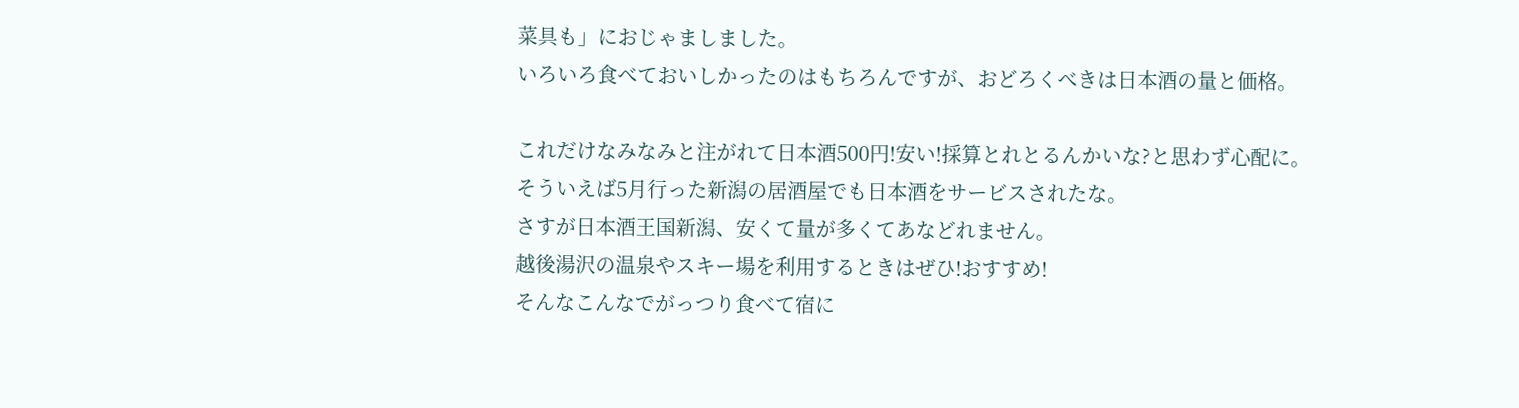菜具も」におじゃましました。
いろいろ食べておいしかったのはもちろんですが、おどろくべきは日本酒の量と価格。

これだけなみなみと注がれて日本酒500円!安い!採算とれとるんかいな?と思わず心配に。
そういえば5月行った新潟の居酒屋でも日本酒をサービスされたな。
さすが日本酒王国新潟、安くて量が多くてあなどれません。
越後湯沢の温泉やスキー場を利用するときはぜひ!おすすめ!
そんなこんなでがっつり食べて宿に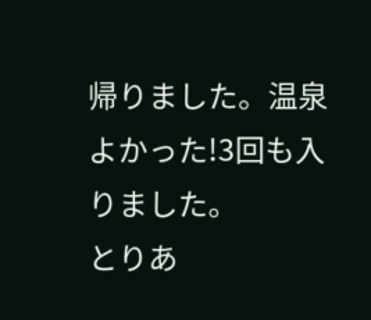帰りました。温泉よかった!3回も入りました。
とりあ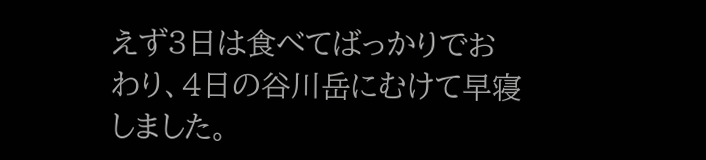えず3日は食べてばっかりでおわり、4日の谷川岳にむけて早寝しました。